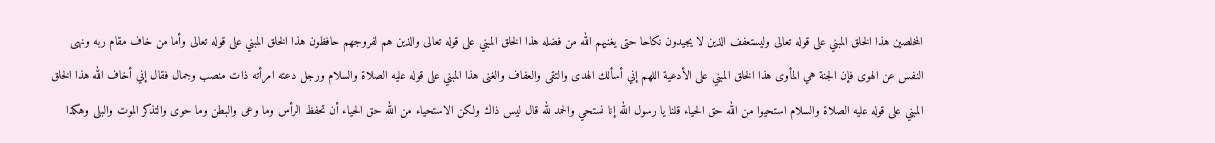المخلصين هذا الخلق المبني على قوله تعالى وليستعفف الذين لا يجيدون نكاحا حتى يغنيهم الله من فضله هذا الخلق المبني على قوله تعالى والذين هم لفروجهم حافظون هذا الخلق المبني على قوله تعالى وأما من خاف مقام ربه ونهى النفس عن الهوى فإن الجنة هي المأوى هذا الخلق المبني على الأدعية اللهم إني أسألك الهدى والتقى والعفاف والغنى هذا المبني على قوله عليه الصلاة والسلام ورجل دعته امرأته ذات منصب وجمال فقال إني أخاف الله هذا الخلق المبني على قوله عليه الصلاة والسلام استحيوا من الله حق الحياء قلنا يا رسول الله إنا نستحي والحمد لله قال ليس ذاك ولكن الاستحياء من الله حق الحياء أن تحفظ الرأس وما وعى والبطن وما حوى والتذكر الموت والبلى وهكذا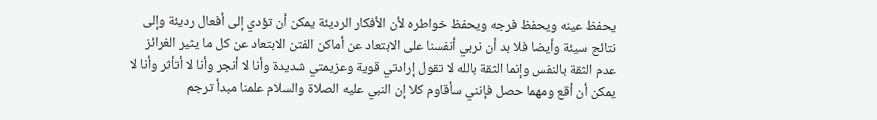يحفظ عينه ويحفظ فرجه ويحفظ خواطره لأن الأفكار الرديئة يمكن أن تؤدي إلى أفعال رديئة وإلى نتائج سيئة وأيضا فلا بد أن نربي أنفسنا على الابتعاد عن أماكن الفتن الابتعاد عن كل ما يثير الغرائز عدم الثقة بالنفس وإنما الثقة بالله لا تقول إرادتي قوية وعزيمتي شديدة وأنا لا أنجر وأنا لا أتأثر وأنا لا يمكن أن أقع ومهما حصل فإنني سأقاوم كلا إن النبي عليه الصلاة والسلام علمنا مبدأ ترجم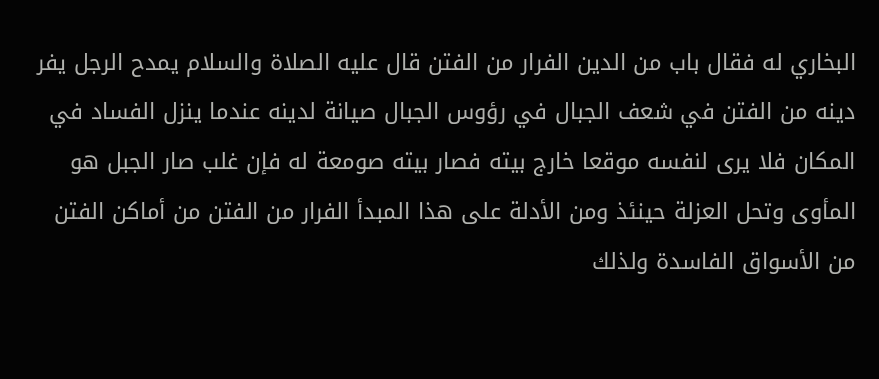البخاري له فقال باب من الدين الفرار من الفتن قال عليه الصلاة والسلام يمدح الرجل يفر دينه من الفتن في شعف الجبال في رؤوس الجبال صيانة لدينه عندما ينزل الفساد في المكان فلا يرى لنفسه موقعا خارج بيته فصار بيته صومعة له فإن غلب صار الجبل هو المأوى وتحل العزلة حينئذ ومن الأدلة على هذا المبدأ الفرار من الفتن من أماكن الفتن من الأسواق الفاسدة ولذلك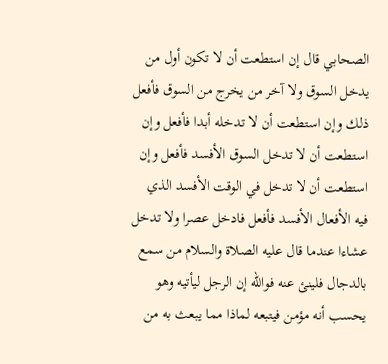الصحابي قال إن استطعت أن لا تكون أول من يدخل السوق ولا آخر من يخرج من السوق فأفعل ذلك وإن استطعت أن لا تدخله أبدا فأفعل وإن استطعت أن لا تدخل السوق الأفسد فأفعل وإن استطعت أن لا تدخل في الوقت الأفسد الذي فيه الأفعال الأفسد فأفعل فادخل عصرا ولا تدخل عشاءا عندما قال عليه الصلاة والسلام من سمع بالدجال فلينئ عنه فوالله إن الرجل ليأتيه وهو يحسب أنه مؤمن فيتبعه لماذا مما يبعث به من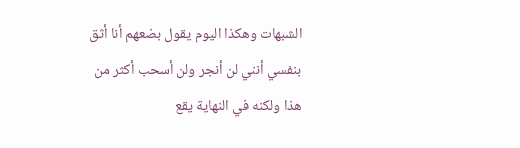الشبهات وهكذا اليوم يقول بضعهم أنا أثق بنفسي أنني لن أنجر ولن أسحب أكثر من هذا ولكنه في النهاية يقع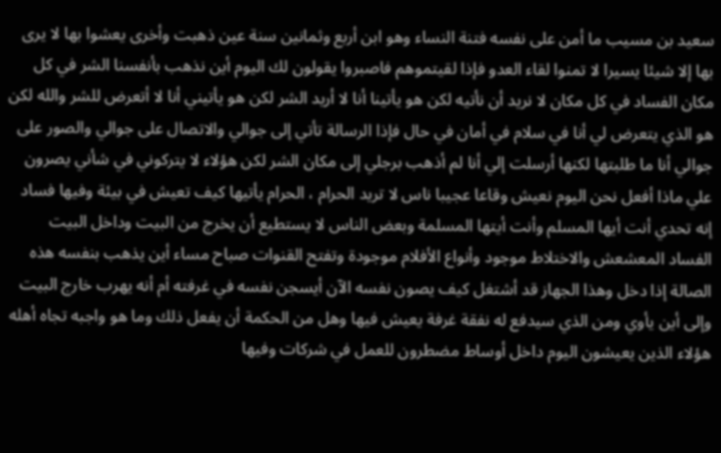سعيد بن مسيب ما أمن على نفسه فتنة النساء وهو ابن أربع وثمانين سنة عين ذهبت وأخرى يعشوا بها لا يرى بها إلا شيئا يسيرا لا تمنوا لقاء العدو فإذا لقيتموهم فاصبروا يقولون لك اليوم أين نذهب بأنفسنا الشر في كل مكان الفساد في كل مكان لا نريد أن نأتيه لكن هو يأتينا أنا لا أريد الشر لكن هو يأتيني أنا لا أتعرض للشر والله لكن هو الذي يتعرض لي أنا في سلام في أمان في حال فإذا الرسالة تأتي إلى جوالي والاتصال على جوالي والصور على جوالي أنا ما طلبتها لكنها أرسلت إلي أنا لم أذهب برجلي إلى مكان الشر لكن هؤلاء لا يتركوني في شأني يصرون علي ماذا أفعل نحن اليوم نعيش وقاعا عجيبا ناس لا تريد الحرام ، الحرام يأتيها كيف تعيش في بيئة وفيها فساد إنه تحدي أنت أيها المسلم وأنت أيتها المسلمة وبعض الناس لا يستطيع أن يخرج من البيت وداخل البيت الفساد المعشعش والاختلاط موجود وأنواع الأفلام موجودة وتفتح القنوات صباح مساء أين يذهب بنفسه هذه الصالة إذا دخل وهذا الجهاز قد أشتغل كيف يصون نفسه الآن أيسجن نفسه في غرفته أم أنه يهرب خارج البيت وإلى أين يأوي ومن الذي سيدفع له نفقة غرفة يعيش فيها وهل من الحكمة أن يفعل ذلك وما هو واجبه تجاه أهله هؤلاء الذين يعيشون اليوم داخل أوساط مضطرون للعمل في شركات وفيها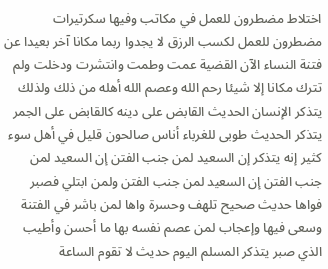اختلاط مضطرون للعمل في مكاتب وفيها سكرتيرات مضطرون للعمل لكسب الرزق لا يجدوا ربما مكانا آخر بعيدا عن فتنة النساء الآن القضية عمت وطمت وانتشرت ودخلت ولم تترك مكانا إلا شيئا رحم الله وعصم الله أهله من ذلك ولذلك يتذكر الإنسان الحديث القابض على دينه كالقابض على الجمر يتذكر الحديث طوبى للغرباء أناس صالحون قليل في أهل سوء كثير إنه يتذكر إن السعيد لمن جنب الفتن إن السعيد لمن جنب الفتن إن السعيد لمن جنب الفتن ولمن ابتلي فصبر فواها حديث صحيح تلهف وحسرة واها لمن باشر في الفتنة وسعى فيها وإعجاب لمن عصم نفسه بها ما أحسن وأطيب الذي صبر يتذكر المسلم اليوم حديث لا تقوم الساعة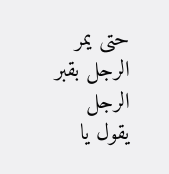حتى يمر الرجل بقبر الرجل يقول يا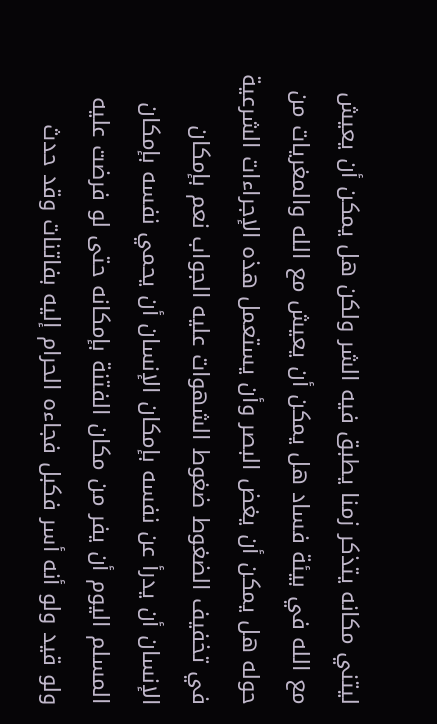ليتني مكانه يتذكر زمنا يطبق فيه الشر ولكن هل يمكن أن يعيش مع الله في بيئة فساد هل يمكن أن يعيش مع الله والمغريات من حوله هل يمكن أن يغض البصر وأن يستعمل هذه الإجراءات الشرعية في تخفيف الضغوط ضغوط الشهوات عليه الجواب نعم بإمكان الإنسان أن يدرأ عن نفسه بإمكان الإنسان أن يحمي نفسه بإمكان المسلم اليوم أن يفر من مكان الفتنة بإمكانه حتى لو فرضت عليه ولو قيد ولو أنه أسر فكبل فجاءه الحرام إليه بفاتنات وقد حدث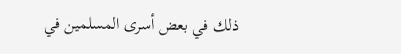ذلك في بعض أسرى المسلمين في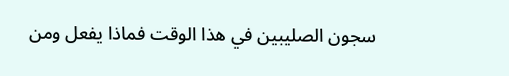سجون الصليبين في هذا الوقت فماذا يفعل ومن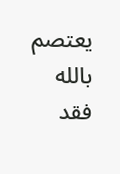يعتصم بالله فقد